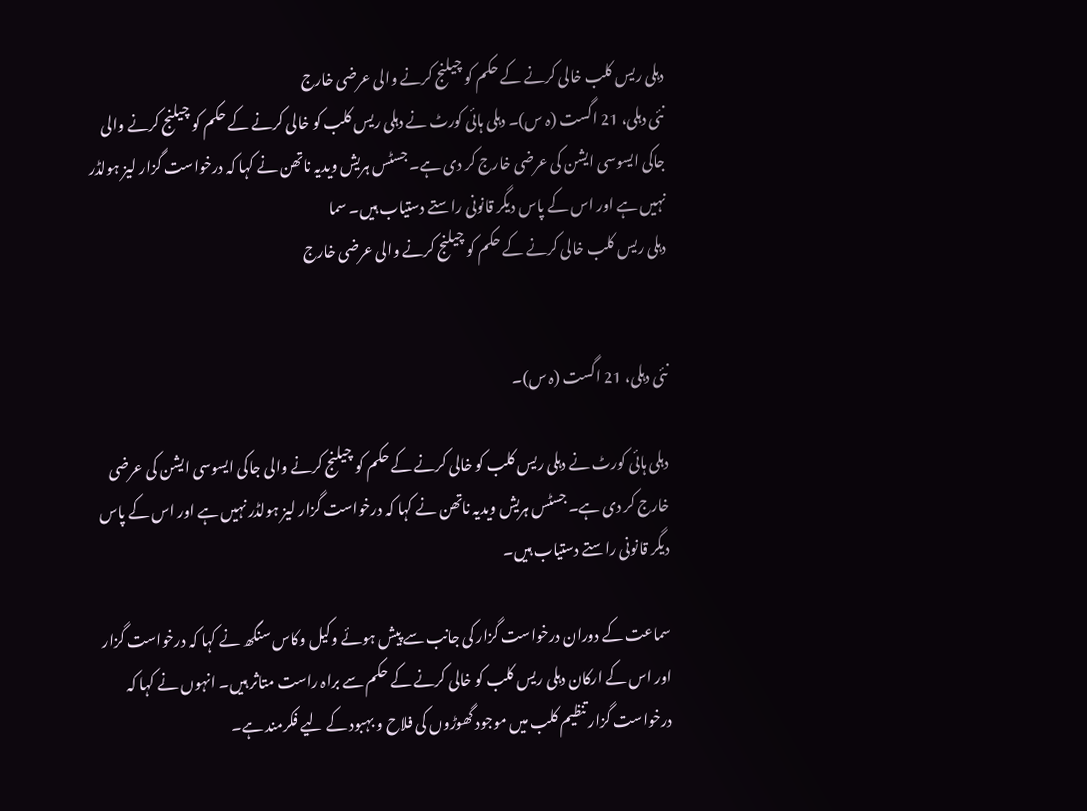دہلی ریس کلب خالی کرنے کے حکم کو چیلنج کرنے والی عرضی خارج
نئی دہلی، 21 اگست (ہ س)۔ دہلی ہائی کورٹ نے دہلی ریس کلب کو خالی کرنے کے حکم کو چیلنج کرنے والی جاکی ایسوسی ایشن کی عرضی خارج کر دی ہے۔ جسٹس ہریش ویدیہ ناتھن نے کہا کہ درخواست گزار لیز ہولڈر نہیں ہے اور اس کے پاس دیگر قانونی راستے دستیاب ہیں۔ سما
دہلی ریس کلب خالی کرنے کے حکم کو چیلنج کرنے والی عرضی خارج


نئی دہلی، 21 اگست (ہ س)۔

دہلی ہائی کورٹ نے دہلی ریس کلب کو خالی کرنے کے حکم کو چیلنج کرنے والی جاکی ایسوسی ایشن کی عرضی خارج کر دی ہے۔ جسٹس ہریش ویدیہ ناتھن نے کہا کہ درخواست گزار لیز ہولڈر نہیں ہے اور اس کے پاس دیگر قانونی راستے دستیاب ہیں۔

سماعت کے دوران درخواست گزار کی جانب سے پیش ہوئے وکیل وکاس سنگھ نے کہا کہ درخواست گزار اور اس کے ارکان دہلی ریس کلب کو خالی کرنے کے حکم سے براہ راست متاثر ہیں۔ انہوں نے کہا کہ درخواست گزار تنظیم کلب میں موجود گھوڑوں کی فلاح و بہبود کے لیے فکرمند ہے۔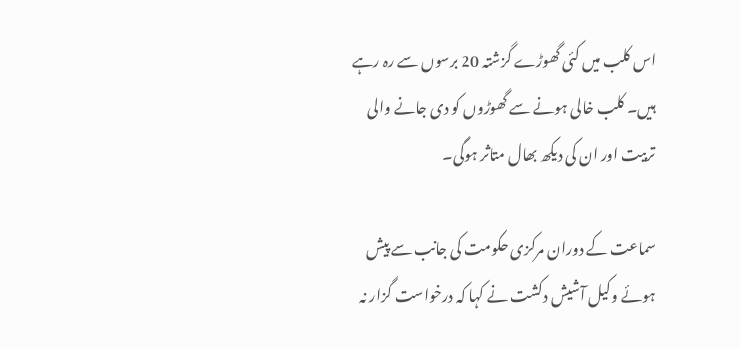اس کلب میں کئی گھوڑے گزشتہ 20 برسوں سے رہ رہے ہیں۔ کلب خالی ہونے سے گھوڑوں کو دی جانے والی تربیت اور ان کی دیکھ بھال متاثر ہوگی۔

سماعت کے دوران مرکزی حکومت کی جانب سے پیش ہوئے وکیل آشیش دکشت نے کہا کہ درخواست گزار نہ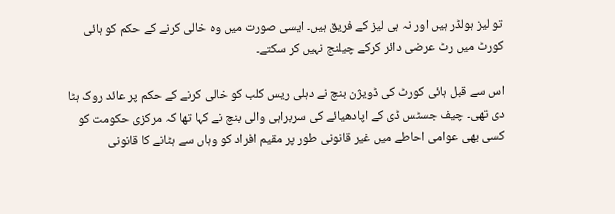تو لیز ہولڈر ہیں اور نہ ہی لیز کے فریق ہیں۔ ایسی صورت میں وہ خالی کرنے کے حکم کو ہائی کورٹ میں رٹ عرضی دائر کرکے چیلنج نہیں کر سکتے۔

اس سے قبل ہائی کورٹ کی ڈویژن بنچ نے دہلی ریس کلب کو خالی کرنے کے حکم پر عائد روک ہٹا دی تھی۔ چیف جسٹس ڈی کے اپادھیائے کی سربراہی والی بنچ نے کہا تھا کہ مرکزی حکومت کو کسی بھی عوامی احاطے میں غیر قانونی طور پر مقیم افراد کو وہاں سے ہٹانے کا قانونی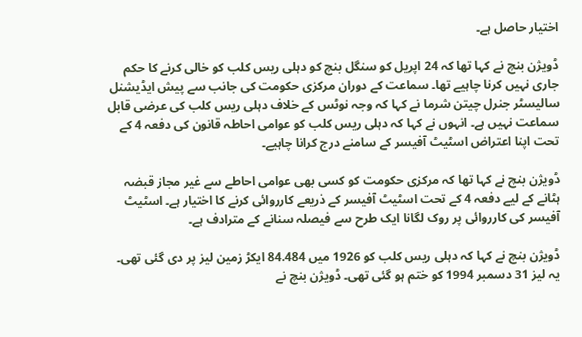اختیار حاصل ہے۔

ڈویژن بنچ نے کہا تھا کہ 24 اپریل کو سنگل بنچ کو دہلی ریس کلب کو خالی کرنے کا حکم جاری نہیں کرنا چاہیے تھا۔ سماعت کے دوران مرکزی حکومت کی جانب سے پیش ایڈیشنل سالیسٹر جنرل چیتن شرما نے کہا کہ وجہ نوٹس کے خلاف دہلی ریس کلب کی عرضی قابل سماعت نہیں ہے۔ انہوں نے کہا کہ دہلی ریس کلب کو عوامی احاطہ قانون کی دفعہ 4 کے تحت اپنا اعتراض اسٹیٹ آفیسر کے سامنے درج کرانا چاہیے۔

ڈویژن بنچ نے کہا تھا کہ مرکزی حکومت کو کسی بھی عوامی احاطے سے غیر مجاز قبضہ ہٹانے کے لیے دفعہ 4 کے تحت اسٹیٹ آفیسر کے ذریعے کارروائی کرنے کا اختیار ہے۔ اسٹیٹ آفیسر کی کارروائی پر روک لگانا ایک طرح سے فیصلہ سنانے کے مترادف ہے۔

ڈویژن بنچ نے کہا کہ دہلی ریس کلب کو 1926 میں 84.484 ایکڑ زمین لیز پر دی گئی تھی۔ یہ لیز 31 دسمبر 1994 کو ختم ہو گئی تھی۔ ڈویژن بنچ نے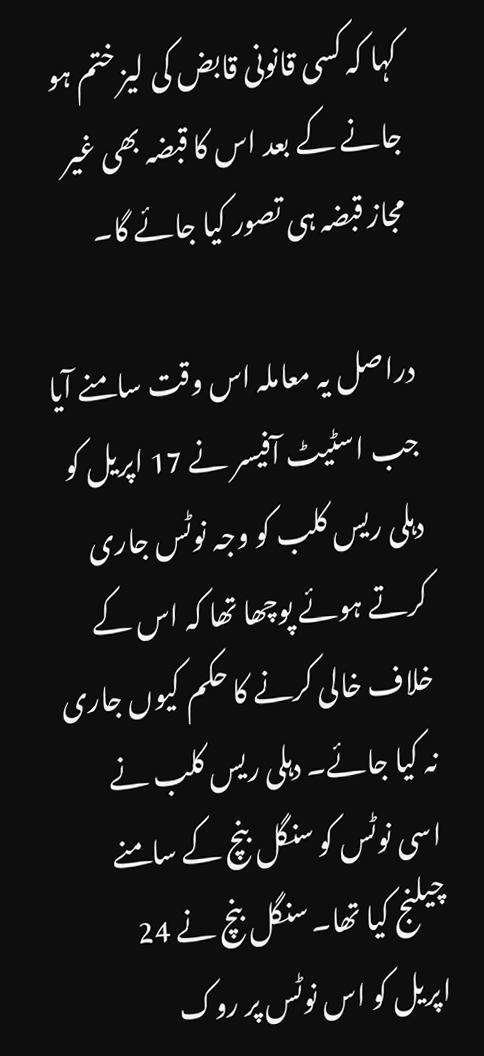کہا کہ کسی قانونی قابض کی لیز ختم ہو جانے کے بعد اس کا قبضہ بھی غیر مجاز قبضہ ہی تصور کیا جائے گا۔

دراصل یہ معاملہ اس وقت سامنے آیا جب اسٹیٹ آفیسر نے 17 اپریل کو دہلی ریس کلب کو وجہ نوٹس جاری کرتے ہوئے پوچھا تھا کہ اس کے خلاف خالی کرنے کا حکم کیوں جاری نہ کیا جائے۔ دہلی ریس کلب نے اسی نوٹس کو سنگل بنچ کے سامنے چیلنج کیا تھا۔ سنگل بنچ نے 24 اپریل کو اس نوٹس پر روک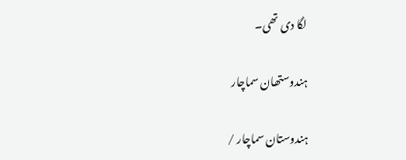لگا دی تھی۔

ہندوستھان سماچار

ہندوستان سماچار /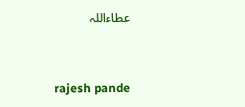عطاءاللہ


 rajesh pande